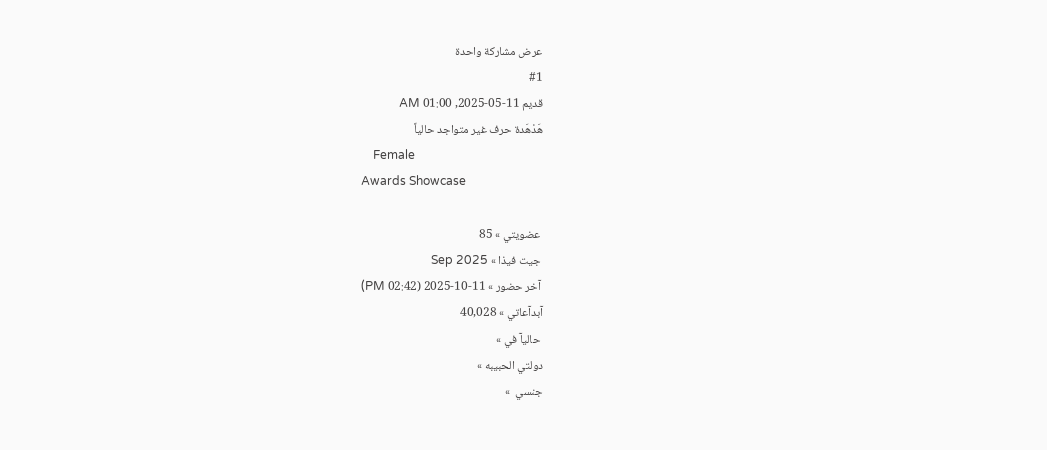عرض مشاركة واحدة
#1
قديم 11-05-2025, 01:00 AM
هَدْهَدة حرف غير متواجد حالياً
    Female
Awards Showcase

 عضويتي » 85
 جيت فيذا » Sep 2025
 آخر حضور » 11-10-2025 (02:42 PM)
آبدآعاتي » 40,028
 حاليآ في »
دولتي الحبيبه »
جنسي  »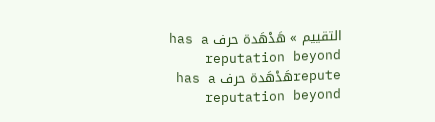التقييم » هَدْهَدة حرف has a reputation beyond reputeهَدْهَدة حرف has a reputation beyond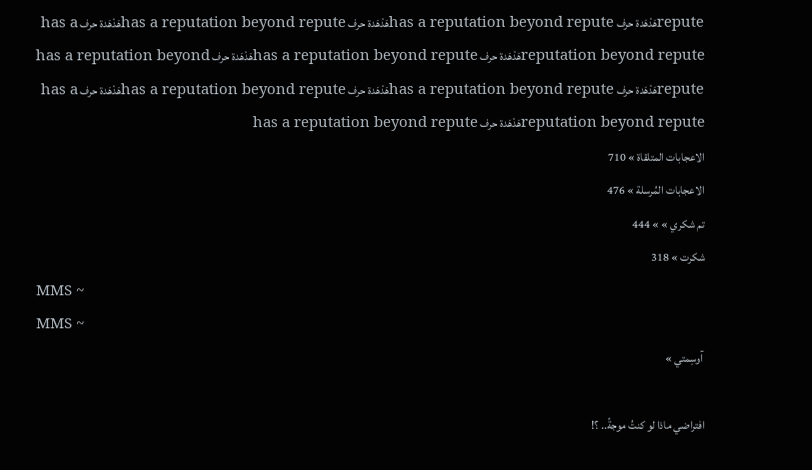reputeهَدْهَدة حرف has a reputation beyond reputeهَدْهَدة حرف has a reputation beyond reputeهَدْهَدة حرف has a reputation beyond reputeهَدْهَدة حرف has a reputation beyond reputeهَدْهَدة حرف has a reputation beyond reputeهَدْهَدة حرف has a reputation beyond reputeهَدْهَدة حرف has a reputation beyond reputeهَدْهَدة حرف has a reputation beyond reputeهَدْهَدة حرف has a reputation beyond repute
الاعجابات المتلقاة » 710
الاعجابات المُرسلة » 476
تم شكري » » 444
شكرت » 318
MMS ~
MMS ~
 آوسِمتي »

افتراضي ماذا لو كنتُ موجةً.. ؟!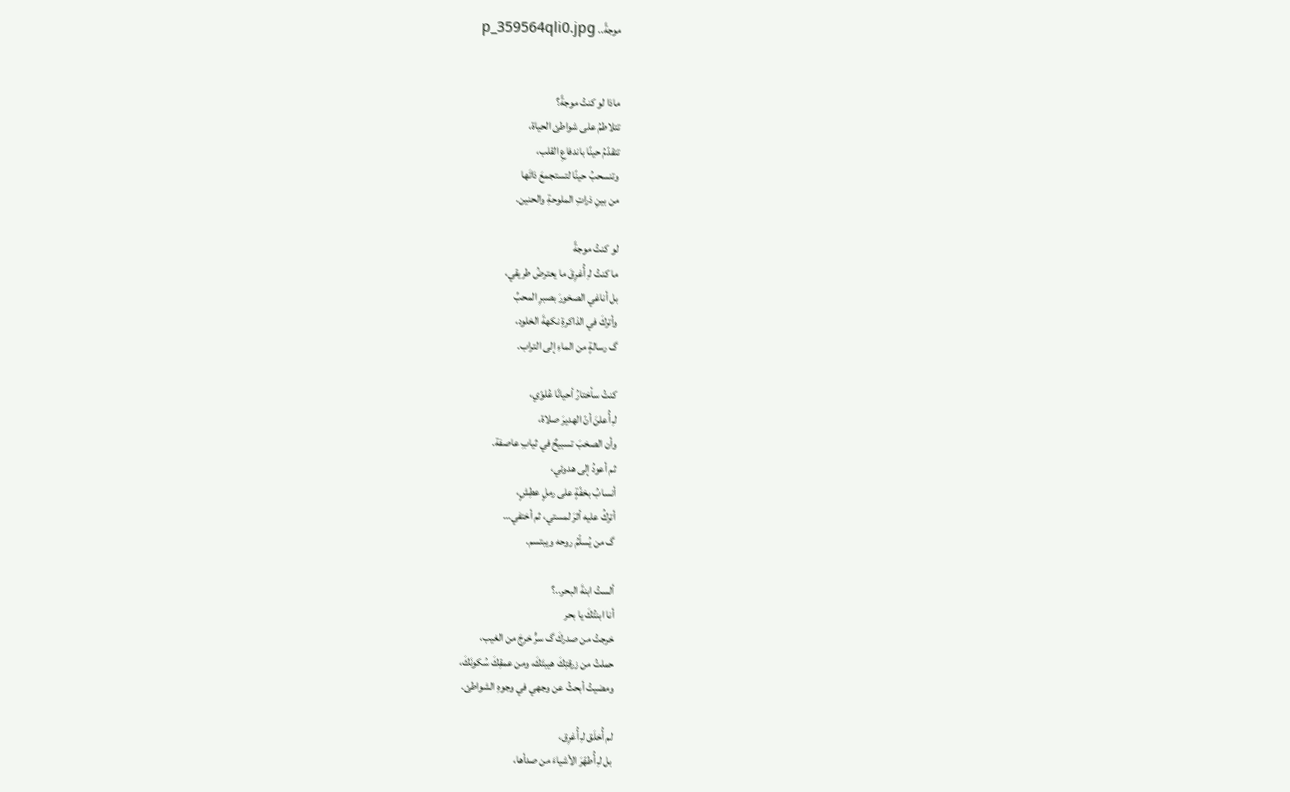موجةً.. p_359564qli0.jpg


ماذا لو كنتُ موجةً؟
تتلاطمُ على شواطئ الحياة،
تتقدّمُ حينًا باندفاعِ القلب،
وتنسحبُ حينًا لتستجمعَ ذاتَها
من بينِ ذراتِ الملوحةِ والحنين.

لو كنتُ موجةً
ما كنتُ لـِ أُغرِقَ ما يعترضُ طريقي،
بل أناغي الصخورَ بصبرِ المحبِّ
وأتركَ في الذاكرةِ نكهةَ الخلود،
گ رسالةٍ من الماءِ إلى التراب.

كنتُ سأختارُ أحيانًا عُلوّي،
لـِ أُعلنَ أنّ الهديرَ صلاة،
وأن الصخبَ تسبيحٌ في ثيابِ عاصفة.
ثم أعودُ إلى هدوئي،
أنسابُ بخفّةٍ على رملٍ عطِشٍ،
أتركُ عليه أثرَ لمستي، ثم أختفي…
گ من يُسلّمُ روحه ويبتسم.

ألستُ ابنةَ البحر..؟
أنا ابنتُكَ يا بحر
خرجتُ من صدركَ گ سرٍّ خرجَ من الغيب،
حملتُ من زرقتِكَ هيبتَكَ، ومن عمقِكَ سُكونَكَ،
ومضيتُ أبحثُ عن وجهي في وجوهِ الشواطئ.

لم أُخلَق لـِ أُغرِق،
بل لـِ أُطهّرَ الأشياءَ من صدأها،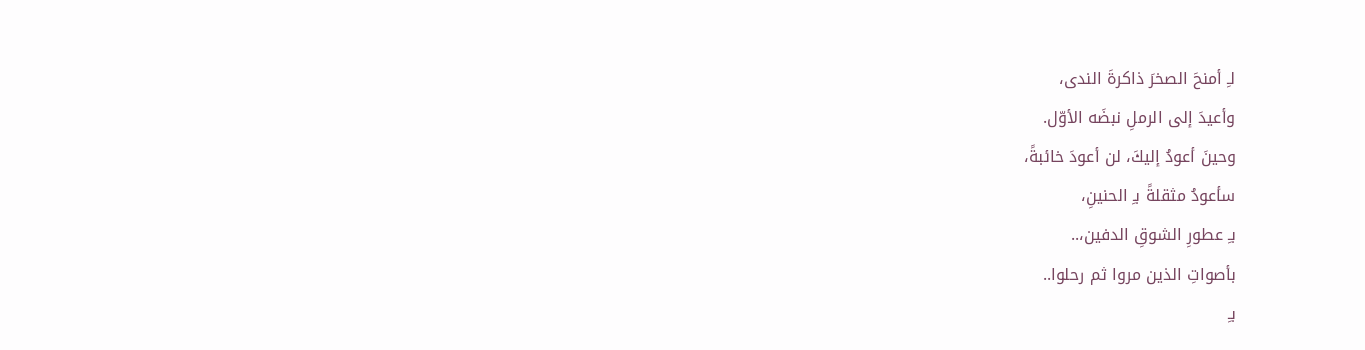لـِ أمنحَ الصخرَ ذاكرةَ الندى،
وأعيدَ إلى الرملِ نبضَه الأوّل.
وحينَ أعودُ إليكَ، لن أعودَ خائبةً،
سأعودُ مثقلةً بـِ الحنينِ،
بـِ عطورِ الشوقِ الدفين،..
بأصواتِ الذين مروا ثم رحلوا..
بـِ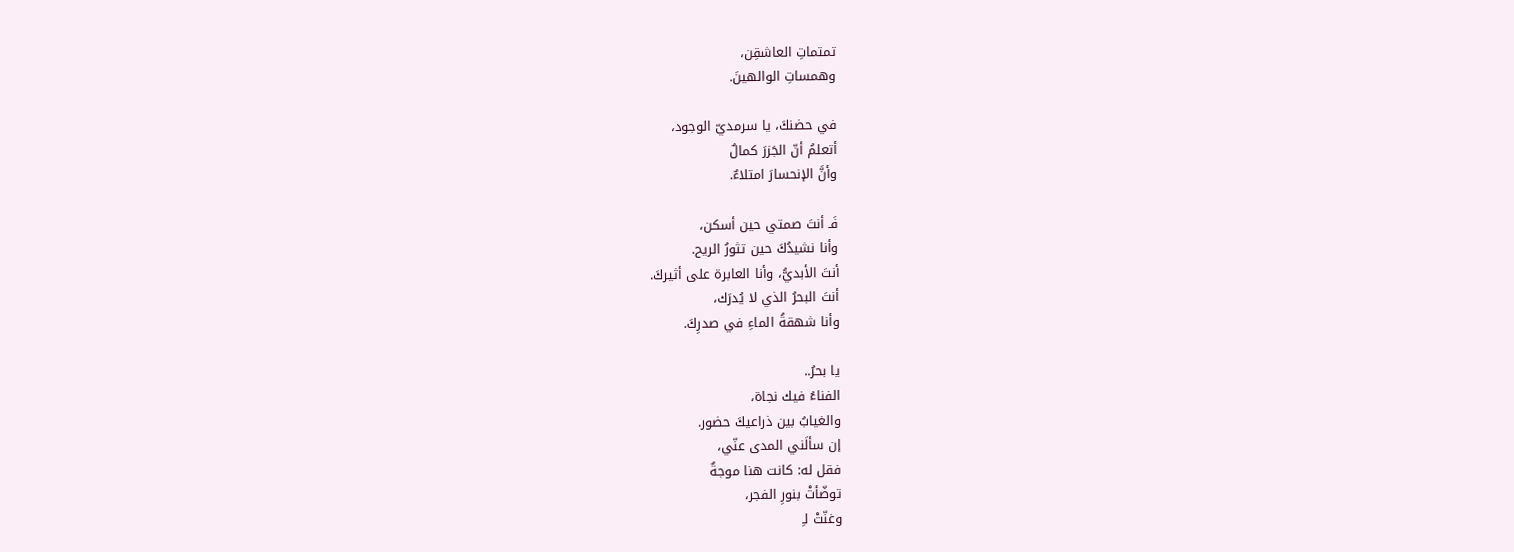تمتماتِ العاشقِن،
وهمساتِ الوالهينَ.

في حضنكَ، يا سرمديّ الوجود،
أتعلمُ أنّ الجَزرَ كمالٌ
وأنَّ الإنحسارَ امتلاءٌ.

فَـ أنتَ صمتي حين أسكن،
وأنا نشيدُكَ حين تثورُ الريح.
أنتَ الأبديُّ، وأنا العابرة على أثيركَ.
أنتَ البحرُ الذي لا يُدرَك،
وأنا شهقةُ الماءِ في صدرِكَ.

يا بحرُ..
الفناءُ فيك نجاة،
والغيابُ بين ذراعيكَ حضور.
إن سألَني المدى عنّي،
فقل له: كانت هنا موجةٌ
توضّأتْ بنورِ الفجر،
وغنّتْ لـِ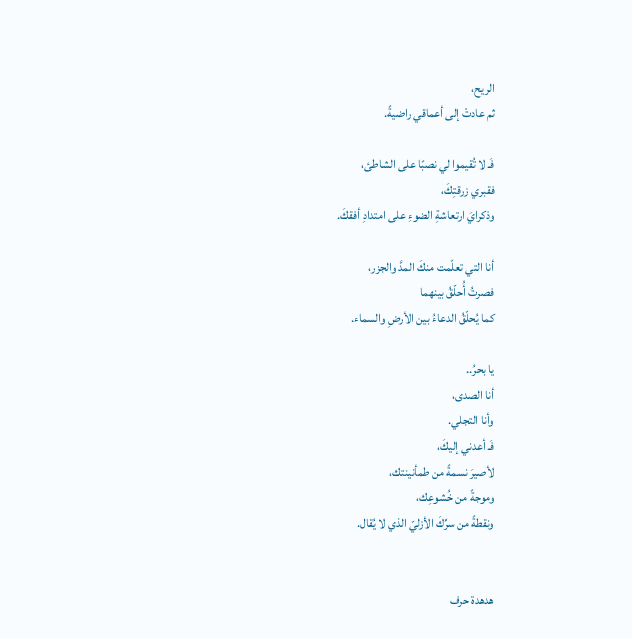الريح،
ثم عادتْ إلى أعماقي راضيةً.

فَـ لا تُقيموا لي نصبًا على الشاطئ،
فقبري زرقتِكَ،
وذكرايَ ارتعاشةِ الضوءِ على امتدادِ أفقكَ.

أنا التي تعلّمت منكَ المدَّ والجزر،
فصرتُ أُحلّقُ بينهما
كما يُحلّقُ الدعاءُ بين الأرضِ والسماء.

يا بحرُ..
أنا الصدى،
وأنا التجلي.
فَـ أعدني إليكَ،
لأصيرَ نسمةً من طمأنينتك،
وموجةً من خُشوعِك،
ونقطةً من سرِّكَ الأزليّ الذي لا يُقال.


هدهدة حرف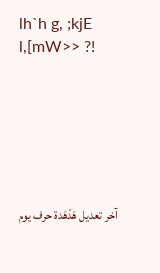lh`h g, ;kjE l,[mW>> ?!






آخر تعديل هَدْهَدة حرف يوم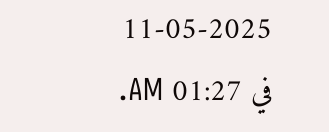11-05-2025 في 01:27 AM.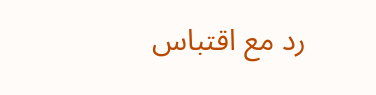رد مع اقتباس